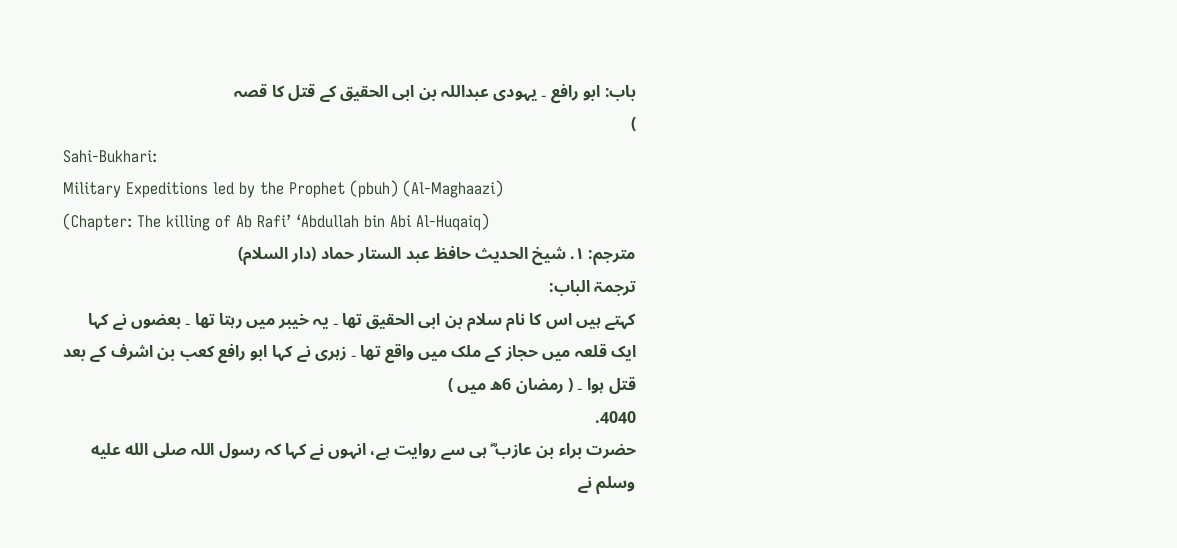باب: ابو رافع ۔ یہودی عبداللہ بن ابی الحقیق کے قتل کا قصہ
)
Sahi-Bukhari:
Military Expeditions led by the Prophet (pbuh) (Al-Maghaazi)
(Chapter: The killing of Ab Rafi’ ‘Abdullah bin Abi Al-Huqaiq)
مترجم: ١. شیخ الحدیث حافظ عبد الستار حماد (دار السلام)
ترجمۃ الباب:
کہتے ہیں اس کا نام سلام بن ابی الحقیق تھا ۔ یہ خیبر میں رہتا تھا ۔ بعضوں نے کہا ایک قلعہ میں حجاز کے ملک میں واقع تھا ۔ زہری نے کہا ابو رافع کعب بن اشرف کے بعد قتل ہوا ۔ ( رمضان 6ھ میں )
4040.
حضرت براء بن عازب ؓ ہی سے روایت ہے، انہوں نے کہا کہ رسول اللہ صلى الله عليه وسلم نے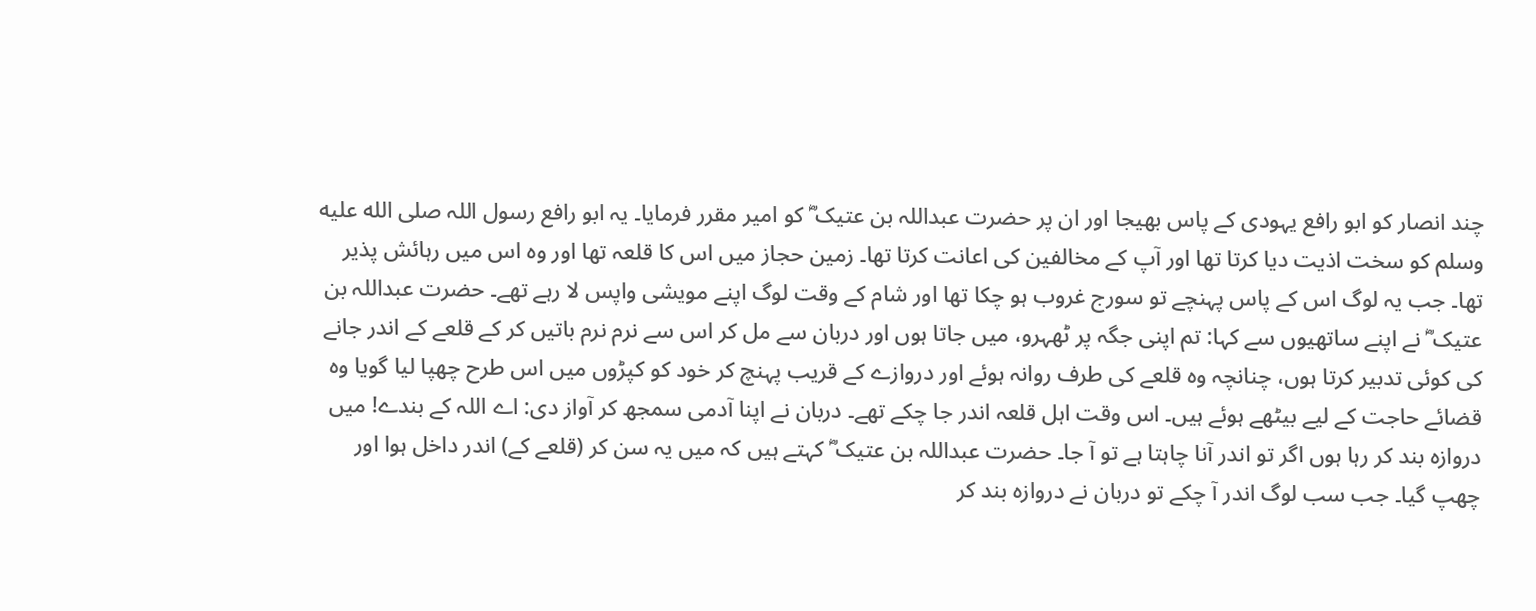چند انصار کو ابو رافع یہودی کے پاس بھیجا اور ان پر حضرت عبداللہ بن عتیک ؓ کو امیر مقرر فرمایا۔ یہ ابو رافع رسول اللہ صلى الله عليه وسلم کو سخت اذیت دیا کرتا تھا اور آپ کے مخالفین کی اعانت کرتا تھا۔ زمین حجاز میں اس کا قلعہ تھا اور وہ اس میں رہائش پذیر تھا۔ جب یہ لوگ اس کے پاس پہنچے تو سورج غروب ہو چکا تھا اور شام کے وقت لوگ اپنے مویشی واپس لا رہے تھے۔ حضرت عبداللہ بن عتیک ؓ نے اپنے ساتھیوں سے کہا: تم اپنی جگہ پر ٹھہرو، میں جاتا ہوں اور دربان سے مل کر اس سے نرم نرم باتیں کر کے قلعے کے اندر جانے کی کوئی تدبیر کرتا ہوں، چنانچہ وہ قلعے کی طرف روانہ ہوئے اور دروازے کے قریب پہنچ کر خود کو کپڑوں میں اس طرح چھپا لیا گویا وہ قضائے حاجت کے لیے بیٹھے ہوئے ہیں۔ اس وقت اہل قلعہ اندر جا چکے تھے۔ دربان نے اپنا آدمی سمجھ کر آواز دی: اے اللہ کے بندے! میں دروازہ بند کر رہا ہوں اگر تو اندر آنا چاہتا ہے تو آ جا۔ حضرت عبداللہ بن عتیک ؓ کہتے ہیں کہ میں یہ سن کر (قلعے کے) اندر داخل ہوا اور چھپ گیا۔ جب سب لوگ اندر آ چکے تو دربان نے دروازہ بند کر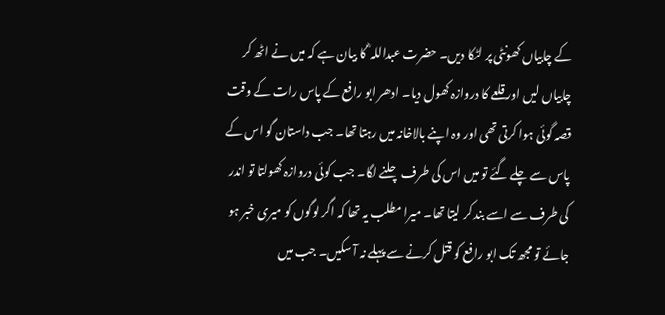کے چابیاں کھونٹی پر لٹکا دیں۔ حضرت عبداللہ ؓ کا بیان ہے کہ میں نے اٹھ کر چابیاں لیں اور قلعے کا دروازہ کھول دیا۔ ادھر ابو رافع کے پاس رات کے وقت قصہ گوئی ہوا کرتی تھی اور وہ اپنے بالاخانہ میں رہتا تھا۔ جب داستان گو اس کے پاس سے چلے گئے تو میں اس کی طرف چلنے لگا۔ جب کوئی دروازہ کھولتا تو اندر کی طرف سے اسے بند کر لیتا تھا۔ میرا مطلب یہ تھا کہ اگر لوگوں کو میری خبر ہو جائے تو مجھ تک ابو رافع کو قتل کرنے سے پہلے نہ آ سکیں۔ جب میں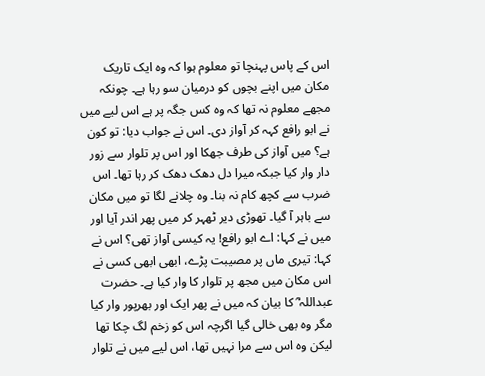اس کے پاس پہنچا تو معلوم ہوا کہ وہ ایک تاریک مکان میں اپنے بچوں کو درمیان سو رہا ہے۔ چونکہ مجھے معلوم نہ تھا کہ وہ کس جگہ پر ہے اس لیے میں نے ابو رافع کہہ کر آواز دی۔ اس نے جواب دیا: تو کون ہے؟ میں آواز کی طرف جھکا اور اس پر تلوار سے زور دار وار کیا جبکہ میرا دل دھک دھک کر رہا تھا۔ اس ضرب سے کچھ کام نہ بنا۔ وہ چلانے لگا تو میں مکان سے باہر آ گیا۔ تھوڑی دیر ٹھہر کر میں پھر اندر آیا اور میں نے کہا: اے ابو رافع! یہ کیسی آواز تھی؟ اس نے کہا: تیری ماں پر مصیبت پڑے، ابھی ابھی کسی نے اس مکان میں مجھ پر تلوار کا وار کیا ہے۔ حضرت عبداللہ ؓ کا بیان کہ میں نے پھر ایک اور بھرپور وار کیا مگر وہ بھی خالی گیا اگرچہ اس کو زخم لگ چکا تھا لیکن وہ اس سے مرا نہیں تھا، اس لیے میں نے تلوار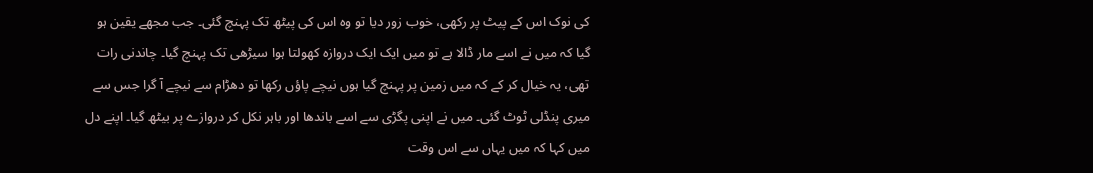کی نوک اس کے پیٹ پر رکھی، خوب زور دیا تو وہ اس کی پیٹھ تک پہنچ گئی۔ جب مجھے یقین ہو گیا کہ میں نے اسے مار ڈالا ہے تو میں ایک ایک دروازہ کھولتا ہوا سیڑھی تک پہنچ گیا۔ چاندنی رات تھی، یہ خیال کر کے کہ میں زمین پر پہنچ گیا ہوں نیچے پاؤں رکھا تو دھڑام سے نیچے آ گرا جس سے میری پنڈلی ٹوٹ گئی۔ میں نے اپنی پگڑی سے اسے باندھا اور باہر نکل کر دروازے پر بیٹھ گیا۔ اپنے دل میں کہا کہ میں یہاں سے اس وقت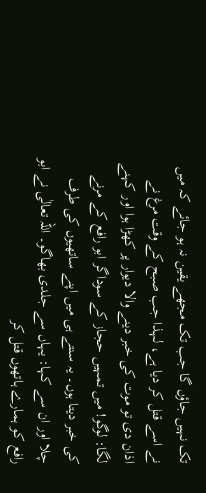تک نہیں جاؤں گا جب تک مجھے یقین نہ ہو جائے کہ میں نے اسے قتل کر دیا ہے، لہذا جب صبح کے وقت مرغ نے اذان دی تو موت کی خبر دینے والا دیوار پر کھڑا ہوا اور کہنے لگا: لوگو! میں تمہیں حجاز کے سوداگر ابو رافع کے مرنے کی خبر دیتا ہوں۔ یہ سنتے ہی میں اپنے ساتھیوں کی طرف چلا اور ان سے کہا: یہاں سے جلدی بھاگو۔ اللہ تعالٰی نے ابو رافع کو ہمارے ہاتھوں قتل کر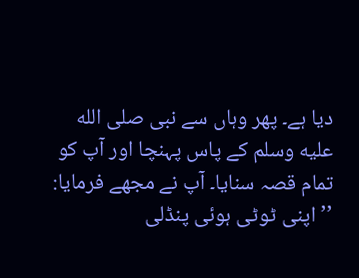دیا ہے۔ پھر وہاں سے نبی صلى الله عليه وسلم کے پاس پہنچا اور آپ کو تمام قصہ سنایا۔ آپ نے مجھے فرمایا: ’’اپنی ٹوٹی ہوئی پنڈلی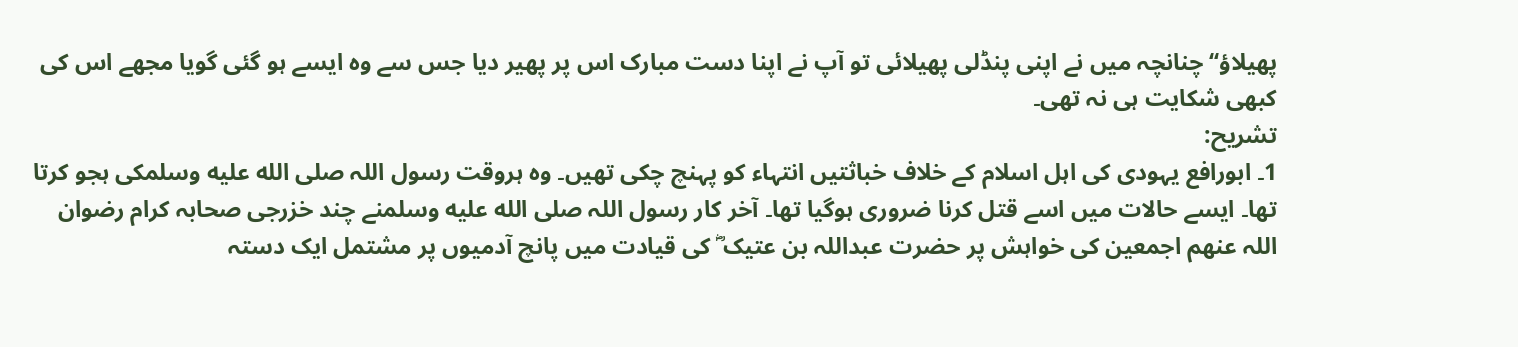پھیلاؤ‘‘ چنانچہ میں نے اپنی پنڈلی پھیلائی تو آپ نے اپنا دست مبارک اس پر پھیر دیا جس سے وہ ایسے ہو گئی گویا مجھے اس کی کبھی شکایت ہی نہ تھی۔
تشریح:
1۔ ابورافع یہودی کی اہل اسلام کے خلاف خباثتیں انتہاء کو پہنچ چکی تھیں۔ وہ ہروقت رسول اللہ صلى الله عليه وسلمکی ہجو کرتا تھا۔ ایسے حالات میں اسے قتل کرنا ضروری ہوگیا تھا۔ آخر کار رسول اللہ صلى الله عليه وسلمنے چند خزرجی صحابہ کرام رضوان اللہ عنھم اجمعین کی خواہش پر حضرت عبداللہ بن عتیک ؓ کی قیادت میں پانچ آدمیوں پر مشتمل ایک دستہ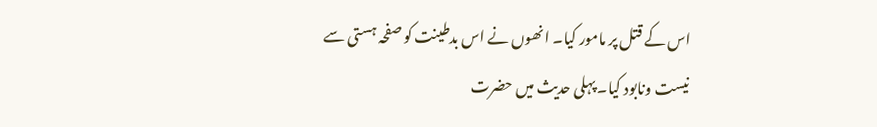اس کے قتل پر مامور کیا۔ انھوں نے اس بدطینت کو صفحہ ہستی سے نیست ونابود کیا۔ پہلی حدیث میں حضرت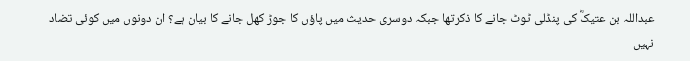عبداللہ بن عتیکؓ کی پنڈلی ٹوٹ جانے کا ذکرتھا جبکہ دوسری حدیث میں پاؤں کا جوڑ کھل جانے کا بیان ہے؟ ان دونوں میں کوئی تضاد نہیں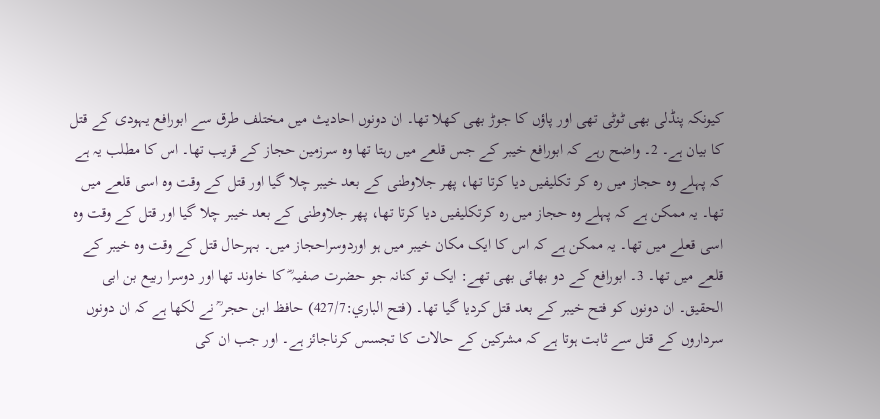کیونکہ پنڈلی بھی ٹوٹی تھی اور پاؤں کا جوڑ بھی کھلا تھا۔ ان دونوں احادیث میں مختلف طرق سے ابورافع یہودی کے قتل کا بیان ہے۔ 2۔ واضح رہے کہ ابورافع خیبر کے جس قلعے میں رہتا تھا وہ سرزمین حجاز کے قریب تھا۔ اس کا مطلب یہ ہے کہ پہلے وہ حجاز میں رہ کر تکلیفیں دیا کرتا تھا، پھر جلاوطنی کے بعد خیبر چلا گیا اور قتل کے وقت وہ اسی قلعے میں تھا۔ یہ ممکن ہے کہ پہلے وہ حجاز میں رہ کرتکلیفیں دیا کرتا تھا، پھر جلاوطنی کے بعد خیبر چلا گیا اور قتل کے وقت وہ اسی قعلے میں تھا۔ یہ ممکن ہے کہ اس کا ایک مکان خیبر میں ہو اوردوسراحجاز میں۔ بہرحال قتل کے وقت وہ خیبر کے قلعے میں تھا۔ 3۔ ابورافع کے دو بھائی بھی تھے: ایک تو کنانہ جو حضرت صفیہ ؓ کا خاوند تھا اور دوسرا ربیع بن ابی الحقیق۔ ان دونوں کو فتح خیبر کے بعد قتل کردیا گیا تھا۔ (فتح الباري:427/7) حافظ ابن حجر ؒ نے لکھا ہے کہ ان دونوں سرداروں کے قتل سے ثابت ہوتا ہے کہ مشرکین کے حالات کا تجسس کرناجائز ہے۔ اور جب ان کی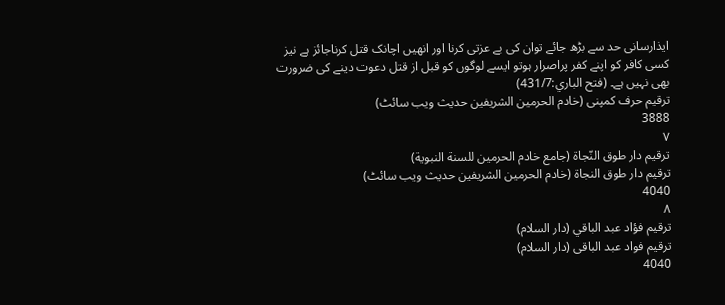ایذارسانی حد سے بڑھ جائے توان کی بے عزتی کرنا اور انھیں اچانک قتل کرناجائز ہے نیز کسی کافر کو اپنے کفر پراصرار ہوتو ایسے لوگوں کو قبل از قتل دعوت دینے کی ضرورت بھی نہیں ہے۔ (فتح الباري:431/7)
ترقیم حرف کمپنی (خادم الحرمین الشریفین حدیث ویب سائٹ)
3888
٧
ترقيم دار طوق النّجاة (جامع خادم الحرمين للسنة النبوية)
ترقیم دار طوق النجاۃ (خادم الحرمین الشریفین حدیث ویب سائٹ)
4040
٨
ترقيم فؤاد عبد الباقي (دار السلام)
ترقیم فواد عبد الباقی (دار السلام)
4040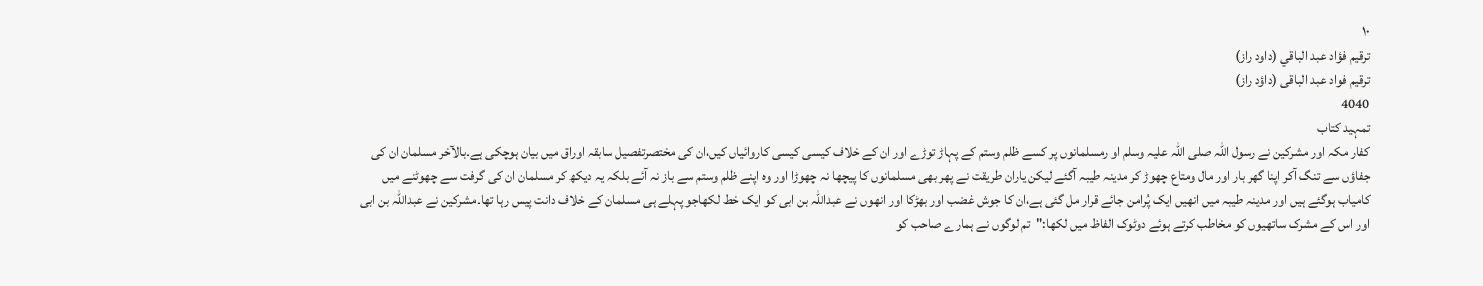١٠
ترقيم فؤاد عبد الباقي (داود راز)
ترقیم فواد عبد الباقی (داؤد راز)
4040
تمہید کتاب
کفار مکہ اور مشرکین نے رسول اللہ صلی اللہ علیہ وسلم او رمسلمانوں پر کسے ظلم وستم کے پہاڑ توڑے اور ان کے خلاف کیسی کیسی کاروائیاں کیں،ان کی مختصرتفصیل سابقہ اوراق میں بیان ہوچکی ہے۔بالآخر مسلمان ان کی جفاؤں سے تنگ آکر اپنا گھر بار اور مال ومتاع چھوڑ کر مدینہ طیبہ آگئے لیکن یاران طریقت نے پھر بھی مسلمانوں کا پیچھا نہ چھوڑا اور وہ اپنے ظلم وستم سے باز نہ آئے بلکہ یہ دیکھ کر مسلمان ان کی گرفت سے چھوٹنے میں کامیاب ہوگئے ہیں اور مدینہ طیبہ میں انھیں ایک پُرامن جائے قرار مل گئی ہے،ان کا جوش غضب اور بھڑکا اور انھوں نے عبداللہ بن ابی کو ایک خط لکھاجو پہلے ہی مسلمان کے خلاف دانت پیس رہا تھا۔مشرکین نے عبداللہ بن ابی اور اس کے مشرک ساتھیوں کو مخاطب کرتے ہوئے دوٹوک الفاظ میں لکھا:"تم لوگوں نے ہمارے صاحب کو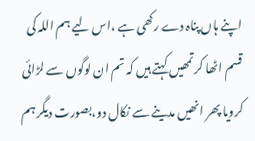اپنے ہاں پناہ دے رکھی ہے ،اس لیے ہم اللہ کی قسم اٹھا کر تمھیں کہتے ہیں کہ تم ان لوگوں سے لڑائی کرویا پھر انھیں مدینے سے نکال دو،بصورت دیگر ہم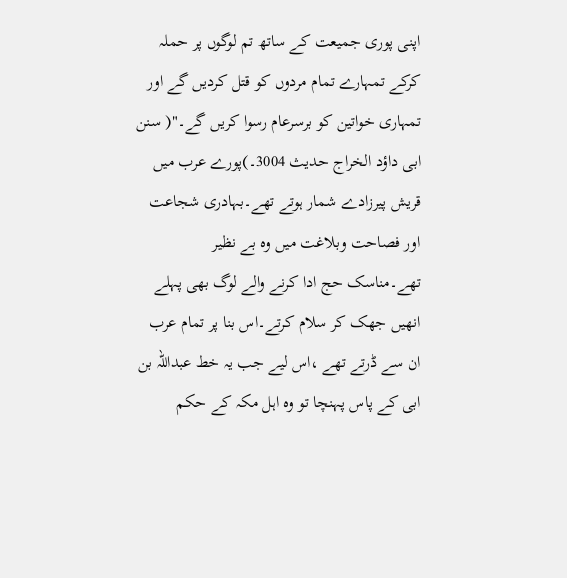اپنی پوری جمیعت کے ساتھ تم لوگوں پر حملہ کرکے تمہارے تمام مردوں کو قتل کردیں گے اور تمہاری خواتین کو برسرعام رسوا کریں گے۔"( سنن ابی داؤد الخراج حدیث 3004۔)پورے عرب میں قریش پیرزادے شمار ہوتے تھے۔بہادری شجاعت اور فصاحت وبلاغت میں وہ بے نظیر تھے۔مناسک حج ادا کرنے والے لوگ بھی پہلے انھیں جھک کر سلام کرتے۔اس بنا پر تمام عرب ان سے ڈرتے تھے ،اس لیے جب یہ خط عبداللہ بن ابی کے پاس پہنچا تو وہ اہل مکہ کے حکم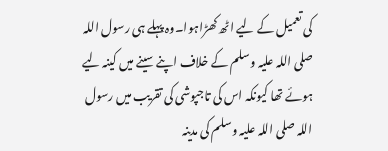کی تعمیل کے لیے اٹھ کھڑاہوا۔وہ پہلے ہی رسول اللہ صلی اللہ علیہ وسلم کے خلاف اپنے سینے میں کینہ لیے ہوئے تھا کیونکہ اس کی تاجپوشی کی تقریب میں رسول اللہ صلی اللہ علیہ وسلم کی مدینہ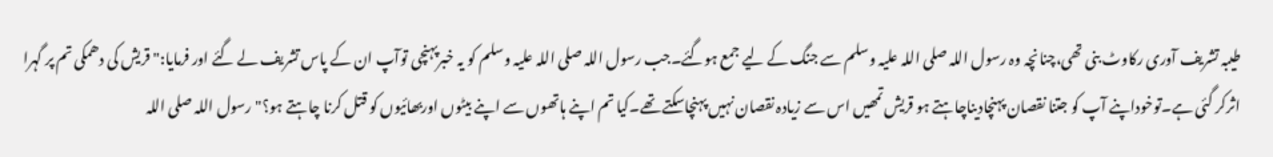طیبہ تشریف آوری رکاوٹ بنی تھی،چنانچہ وہ رسول اللہ صلی اللہ علیہ وسلم سے جنگ کے لیے جمع ہوگئے۔جب رسول اللہ صلی اللہ علیہ وسلم کو یہ خبرپہنچی توآپ ان کے پاس تشریف لے گئے اور فرمایا:"قریش کی دھمکی تم پر گہرا اثرکر گئی ہے۔توخوداپنے آپ کو جتنا نقصان پہنچادیناچاہتے ہو قریش تمھیں اس سے زیادہ نقصان نہیں پہنچاسکتے تھے۔کیا تم اپنے ہاتھوں سے اپنے بیٹوں اوربھائیوں کو قتل کرنا چاہتے ہو؟"رسول اللہ صلی اللہ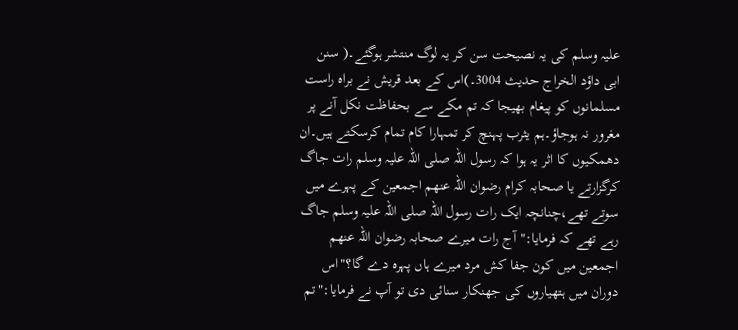علیہ وسلم کی یہ نصیحت سن کر یہ لوگ منتشر ہوگئے۔( سنن ابی داؤد الخراج حدیث 3004۔)اس کے بعد قریش نے براہ راست مسلمانوں کو پیغام بھیجا کہ تم مکے سے بحفاظت نکل آنے پر مغرور نہ ہوجاؤ۔ہم یثرب پہنچ کر تمہارا کام تمام کرسکتے ہیں۔ان دھمکیوں کا اثر یہ ہوا کہ رسول اللہ صلی اللہ علیہ وسلم رات جاگ کرگزارتے یا صحابہ کرام رضوان اللہ عنھم اجمعین کے پہرے میں سوتے تھے،چنانچہ ایک رات رسول اللہ صلی اللہ علیہ وسلم جاگ رہے تھے کہ فرمایا:"آج رات میرے صحابہ رضوان اللہ عنھم اجمعین میں کون جفا کش مرد میرے ہاں پہرہ دے گا؟"اس دوران میں ہتھیاروں کی جھنکار سنائی دی تو آپ نے فرمایا:"تم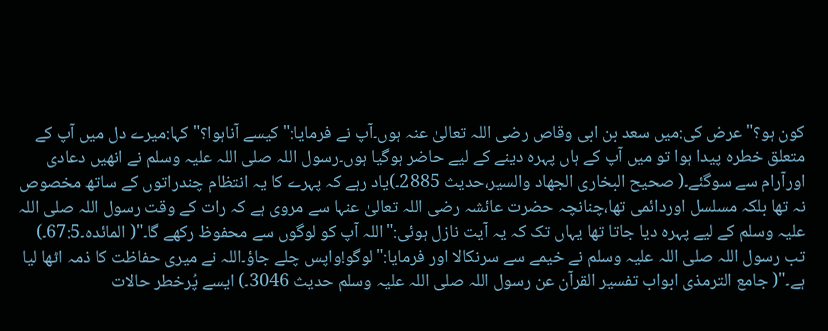کون ہو؟"عرض کی:میں سعد بن ابی وقاص رضی اللہ تعالیٰ عنہ ہوں۔آپ نے فرمایا:" کیسے آناہوا؟"کہا:میرے دل میں آپ کے متعلق خطرہ پیدا ہوا تو میں آپ کے ہاں پہرہ دینے کے لیے حاضر ہوگیا ہوں۔رسول اللہ صلی اللہ علیہ وسلم نے انھیں دعادی اورآرام سے سوگئے۔( صحیح البخاری الجھاد والسیر،حدیث 2885۔)یاد رہے کہ پہرے کا یہ انتظام چندراتوں کے ساتھ مخصوص نہ تھا بلکہ مسلسل اوردائمی تھا،چنانچہ حضرت عائشہ رضی اللہ تعالیٰ عنہا سے مروی ہے کہ رات کے وقت رسول اللہ صلی اللہ علیہ وسلم کے لیے پہرہ دیا جاتا تھا یہاں تک کہ یہ آیت نازل ہوئی:"اللہ آپ کو لوگوں سے محفوظ رکھے گا۔"( المائدہ۔67:5۔) تب رسول اللہ صلی اللہ علیہ وسلم نے خیمے سے سرنکالا اور فرمایا:"لوگو!واپس چلے جاؤ۔اللہ نے میری حفاظت کا ذمہ اٹھا لیا ہے۔"( جامع الترمذی ابواب تفسیر القرآن عن رسول اللہ صلی اللہ علیہ وسلم حدیث 3046۔) ایسے پُرخطر حالات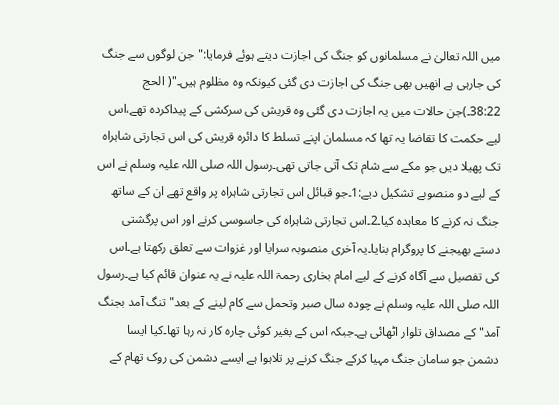میں اللہ تعالیٰ نے مسلمانوں کو جنگ کی اجازت دیتے ہوئے فرمایا:"جن لوگوں سے جنگ کی جارہی ہے انھیں بھی جنگ کی اجازت دی گئی کیونکہ وہ مظلوم ہیں۔"( الحج 38:22۔)جن حالات میں یہ اجازت دی گئی وہ قریش کی سرکشی کے پیداکردہ تھے،اس لیے حکمت کا تقاضا یہ تھا کہ مسلمان اپنے تسلط کا دائرہ قریش کی اس تجارتی شاہراہ تک پھیلا دیں جو مکے سے شام تک آتی جاتی تھی۔رسول اللہ صلی اللہ علیہ وسلم نے اس کے لیے دو منصوبے تشکیل دیے:1۔جو قبائل اس تجارتی شاہراہ پر واقع تھے ان کے ساتھ جنگ نہ کرنے کا معاہدہ کیا۔2۔اس تجارتی شاہراہ کی جاسوسی کرنے اور اس پرگشتی دستے بھیجنے کا پروگرام بنایا۔یہ آخری منصوبہ سرایا اور غزوات سے تعلق رکھتا ہے۔اس کی تفصیل سے آگاہ کرنے کے لیے امام بخاری رحمۃ اللہ علیہ نے یہ عنوان قائم کیا ہے۔رسول اللہ صلی اللہ علیہ وسلم نے چودہ سال صبر وتحمل سے کام لینے کے بعد"تنگ آمد بجنگ آمد" کے مصداق تلوار اٹھائی ہے۔جبکہ اس کے بغیر کوئی چارہ کار نہ رہا تھا۔کیا ایسا دشمن جو سامان جنگ مہیا کرکے جنگ کرنے پر تلاہوا ہے ایسے دشمن کی روک تھام کے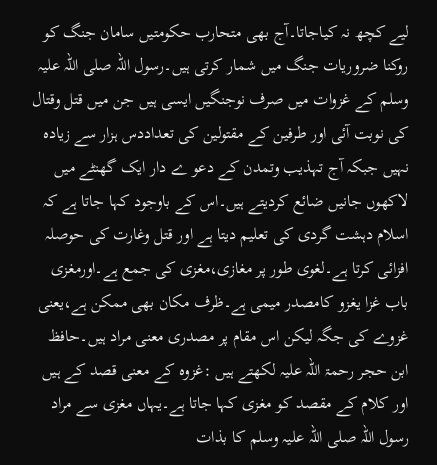لیے کچھ نہ کیاجاتا۔آج بھی متحارب حکومتیں سامان جنگ کو روکنا ضروریات جنگ میں شمار کرتی ہیں۔رسول اللہ صلی اللہ علیہ وسلم کے غزوات میں صرف نوجنگیں ایسی ہیں جن میں قتل وقتال کی نوبت آئی اور طرفین کے مقتولین کی تعداددس ہزار سے زیادہ نہیں جبکہ آج تہذیب وتمدن کے دعو ے دار ایک گھنٹے میں لاکھوں جانیں ضائع کردیتے ہیں۔اس کے باوجود کہا جاتا ہے کہ اسلام دہشت گردی کی تعلیم دیتا ہے اور قتل وغارت کی حوصلہ افزائی کرتا ہے۔لغوی طور پر مغازی،مغزی کی جمع ہے۔اورمغزی باب غزا یغزو کامصدر میمی ہے۔ظرف مکان بھی ممکن ہے،یعنی غزوے کی جگہ لیکن اس مقام پر مصدری معنی مراد ہیں۔حافظ ابن حجر رحمۃ اللہ علیہ لکھتے ہیں :غزوہ کے معنی قصد کے ہیں اور کلام کے مقصد کو مغزی کہا جاتا ہے۔یہاں مغزی سے مراد رسول اللہ صلی اللہ علیہ وسلم کا بذات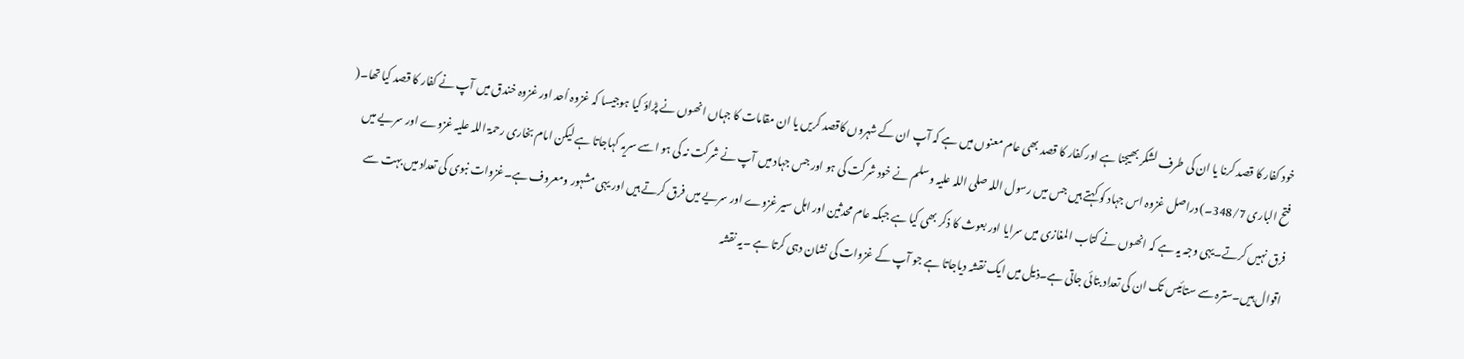خود کفار کا قصد کرنا یا ان کی طرف لشکر بھیجنا ہے اور کفار کا قصد بھی عام معنوں میں ہے کہ آپ ان کے شہروں کاقصد کریں یا ان مقامات کا جہاں انھوں نے پڑاؤ کیا ہوجیسا کہ غزوہ اُحد اور غزوہ خندق میں آپ نے کفار کا قصد کیا تھا۔( فتح الباری 348/7۔) دراصل غزوہ اس جہاد کو کہتے ہیں جس میں رسول اللہ صلی اللہ علیہ وسلم نے خود شرکت کی ہو اور جس جہاد میں آپ نے شرکت نہ کی ہو اسے سریہ کہاجاتا ہے لیکن امام بخاری رحمۃ اللہ علیہ غزوے اور سریے میں فرق نہیں کرتے۔یہی وجہ یہ ہے کہ انھوں نے کتاب المغازی میں سرایا اور بعوث کا ذکر بھی کیا ہے جبکہ عام محدثین اور اہل سیر غزوے اور سریے میں فرق کرتے ہیں اور یہی مشہور ومعروف ہے۔غزوات نبوی کی تعداد میں بہت سے اقوال ہیں۔سترہ سے ستائیس تک ان کی تعداد بتائی جاتی ہے۔ذیل میں ایک نقشہ دیاجاتا ہے جو آپ کے غزوات کی نشان دہی کرتا ہے ۔یہ نقشہ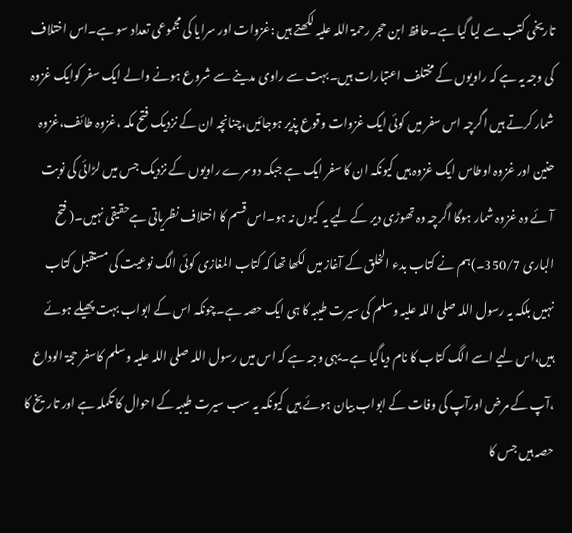تاریخی کتب سے لیا گیا ہے۔حافظ ابن حجر رحمۃ اللہ علیہ لکھتے ہیں :غزوات اور سرایا کی مجموعی تعداد سو ہے۔اس اختلاف کی وجہ یہ ہے کہ راویوں کے مختلف اعتبارات ہیں۔بہت سے راوی مدینے سے شروع ہونے والے ایک سفر کوایک غزوہ شمار کرتے ہیں اگرچہ اس سفر میں کوئی ایک غزوات وقوع پذیر ہوجائیں،چنانچہ ان کے نزدیک فتح مکہ ،غزوہ طائف،غزوہ حنین اور غزوہ اوطاس ایک غزوہ ہیں کیونکہ ان کا سفر ایک ہے جبکہ دوسرے راویوں کے نزدیک جس میں لڑائی کی نوبت آئے وہ غزوہ شمار ہوگا اگرچہ وہ تھوڑی دیر کے لیے یہ کیوں نہ ہو۔اس قسم کا اختلاف نظریاتی ہےحقیقی نہیں۔( فتح الباری 350/7۔)ہم نے کتاب بدء الخلق کے آغاز میں لکھا تھا کہ کتاب المغازی کوئی الگ نوعیت کی مستقبل کتاب نہیں بلکہ یہ رسول اللہ صلی اللہ علیہ وسلم کی سیرت طیبہ کا ہی ایک حصہ ہے۔چونکہ اس کے ابواب بہت پھیلے ہوئے ہیں،اس لیے اسے الگ کتاب کا نام دیاگیا ہے۔یہی وجہ ہے کہ اس میں رسول اللہ صلی اللہ علیہ وسلم کاسفر حجۃ الوداع ،آپ کے مرض اورآپ کی وفات کے ابواب بیان ہوئے ہیں کیونکہ یہ سب سیرت طیبہ کے احوال کا تکملہ ہے اور تاریخ کا حصہ ہیں جس کا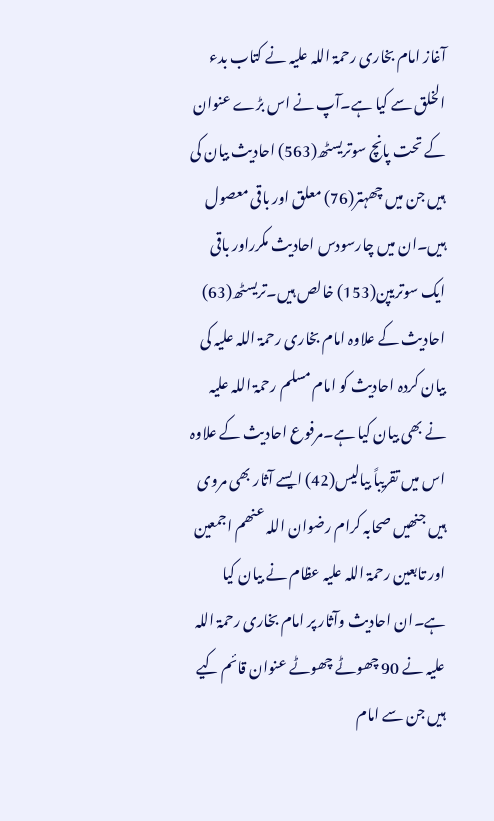آغاز امام بخاری رحمۃ اللہ علیہ نے کتاب بدء الخلق سے کیا ہے۔آپ نے اس بڑے عنوان کے تحت پانچ سوتریسٹھ(563) احادیث بیان کی ہیں جن میں چھہتر(76) معلق اور باقی معصول ہیں۔ان میں چارسودس احادیث مکرراور باقی ایک سوتریپن(153) خالص ہیں۔تریسٹھ(63) احادیث کے علاوہ امام بخاری رحمۃ اللہ علیہ کی بیان کردہ احادیث کو امام مسلم رحمۃ اللہ علیہ نے بھی بیان کیا ہے۔مرفوع احادیث کے علاوہ اس میں تقریباً بیالیس(42) ایسے آثار بھی مروی ہیں جنھیں صحابہ کرام رضوان اللہ عنھم اجمعین اور تابعین رحمۃ اللہ علیہ عظام نے بیان کیا ہے۔ان احادیث وآثار پر امام بخاری رحمۃ اللہ علیہ نے 90 چھوٹے چھوٹے عنوان قائم کیے ہیں جن سے امام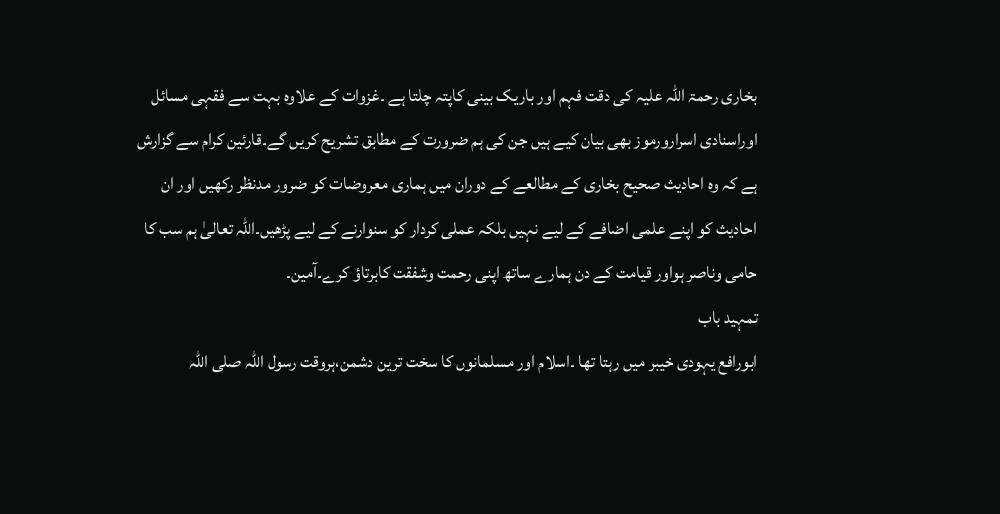بخاری رحمۃ اللہ علیہ کی دقت فہم اور باریک بینی کاپتہ چلتا ہے ۔غزوات کے علاوہ بہت سے فقہی مسائل اوراسنادی اسرارورموز بھی بیان کیے ہیں جن کی ہم ضرورت کے مطابق تشریح کریں گے۔قارئین کرام سے گزارش ہے کہ وہ احادیث صحیح بخاری کے مطالعے کے دوران میں ہماری معروضات کو ضرور مدنظر رکھیں اور ان احادیث کو اپنے علمی اضافے کے لیے نہیں بلکہ عملی کردار کو سنوارنے کے لیے پڑھیں۔اللہ تعالیٰ ہم سب کا حامی وناصر ہواور قیامت کے دن ہمارے ساتھ اپنی رحمت وشفقت کابرتاؤ کرے۔آمین۔
تمہید باب
ابورافع یہودی خیبر میں رہتا تھا ۔اسلام اور مسلمانوں کا سخت ترین دشمن،ہروقت رسول اللہ صلی اللہ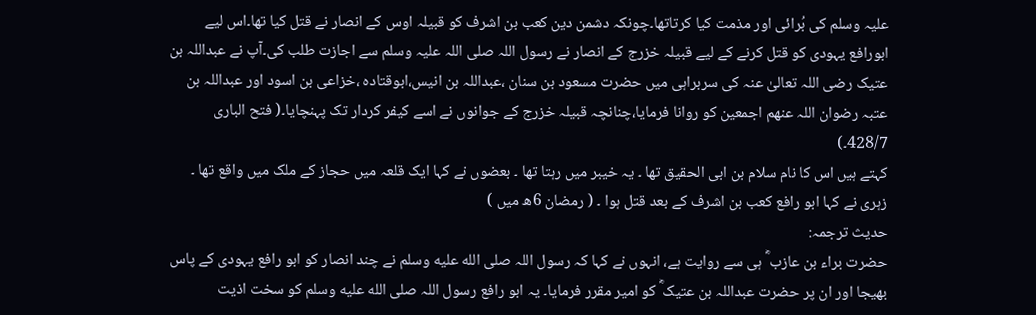علیہ وسلم کی بُرائی اور مذمت کیا کرتاتھا۔چونکہ دشمن دین کعب بن اشرف کو قبیلہ اوس کے انصار نے قتل کیا تھا۔اس لیے ابورافع یہودی کو قتل کرنے کے لیے قبیلہ خزرج کے انصار نے رسول اللہ صلی اللہ علیہ وسلم سے اجازت طلب کی۔آپ نے عبداللہ بن عتیک رضی اللہ تعالیٰ عنہ کی سربراہی میں حضرت مسعود بن سنان ،عبداللہ بن انیس،ابوقتادہ ،خزاعی بن اسود اور عبداللہ بن عتبہ رضوان اللہ عنھم اجمعین کو روانا فرمایا،چنانچہ قبیلہ خزرج کے جوانوں نے اسے کیفر کردار تک پہنچایا۔( فتح الباری 428/7۔)
کہتے ہیں اس کا نام سلام بن ابی الحقیق تھا ۔ یہ خیبر میں رہتا تھا ۔ بعضوں نے کہا ایک قلعہ میں حجاز کے ملک میں واقع تھا ۔ زہری نے کہا ابو رافع کعب بن اشرف کے بعد قتل ہوا ۔ ( رمضان 6ھ میں )
حدیث ترجمہ:
حضرت براء بن عازب ؓ ہی سے روایت ہے، انہوں نے کہا کہ رسول اللہ صلى الله عليه وسلم نے چند انصار کو ابو رافع یہودی کے پاس بھیجا اور ان پر حضرت عبداللہ بن عتیک ؓ کو امیر مقرر فرمایا۔ یہ ابو رافع رسول اللہ صلى الله عليه وسلم کو سخت اذیت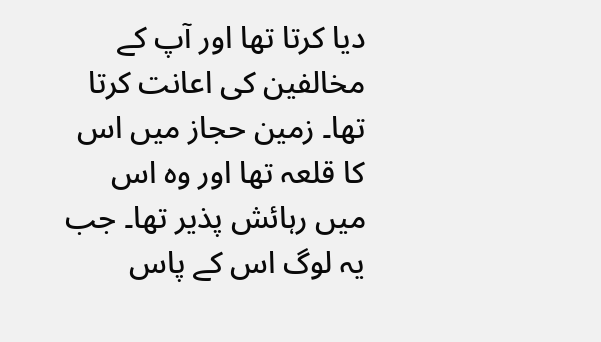دیا کرتا تھا اور آپ کے مخالفین کی اعانت کرتا تھا۔ زمین حجاز میں اس کا قلعہ تھا اور وہ اس میں رہائش پذیر تھا۔ جب یہ لوگ اس کے پاس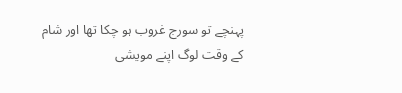پہنچے تو سورج غروب ہو چکا تھا اور شام کے وقت لوگ اپنے مویشی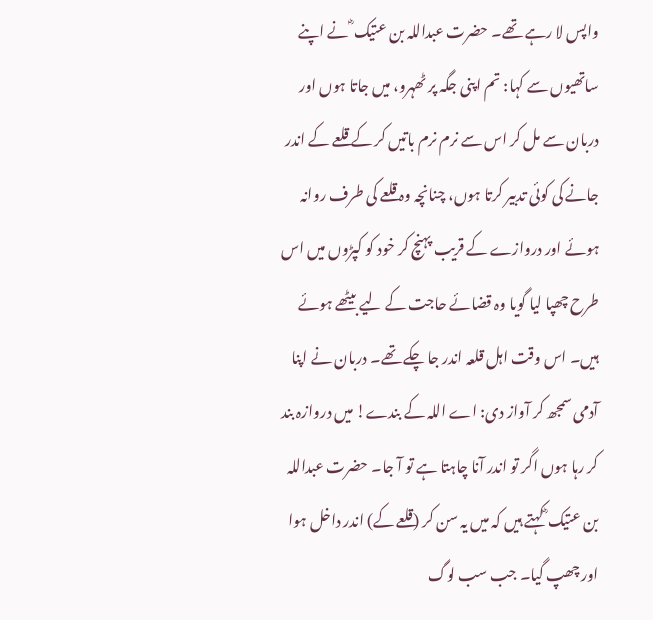واپس لا رہے تھے۔ حضرت عبداللہ بن عتیک ؓ نے اپنے ساتھیوں سے کہا: تم اپنی جگہ پر ٹھہرو، میں جاتا ہوں اور دربان سے مل کر اس سے نرم نرم باتیں کر کے قلعے کے اندر جانے کی کوئی تدبیر کرتا ہوں، چنانچہ وہ قلعے کی طرف روانہ ہوئے اور دروازے کے قریب پہنچ کر خود کو کپڑوں میں اس طرح چھپا لیا گویا وہ قضائے حاجت کے لیے بیٹھے ہوئے ہیں۔ اس وقت اہل قلعہ اندر جا چکے تھے۔ دربان نے اپنا آدمی سمجھ کر آواز دی: اے اللہ کے بندے! میں دروازہ بند کر رہا ہوں اگر تو اندر آنا چاہتا ہے تو آ جا۔ حضرت عبداللہ بن عتیک ؓ کہتے ہیں کہ میں یہ سن کر (قلعے کے) اندر داخل ہوا اور چھپ گیا۔ جب سب لوگ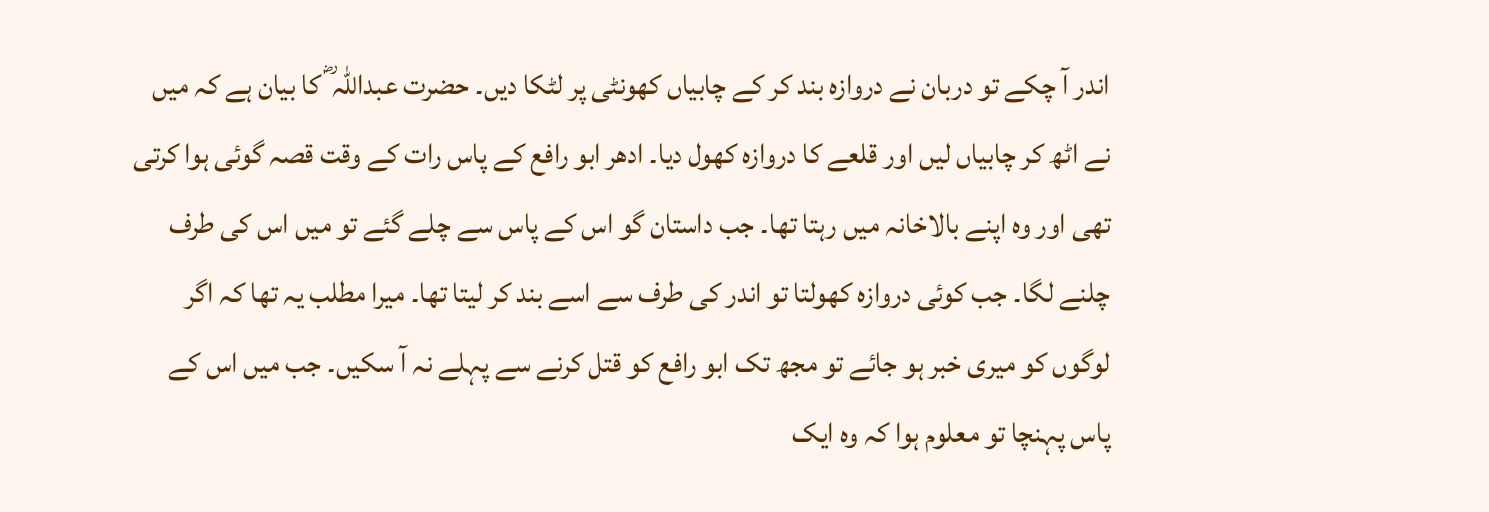اندر آ چکے تو دربان نے دروازہ بند کر کے چابیاں کھونٹی پر لٹکا دیں۔ حضرت عبداللہ ؓ کا بیان ہے کہ میں نے اٹھ کر چابیاں لیں اور قلعے کا دروازہ کھول دیا۔ ادھر ابو رافع کے پاس رات کے وقت قصہ گوئی ہوا کرتی تھی اور وہ اپنے بالاخانہ میں رہتا تھا۔ جب داستان گو اس کے پاس سے چلے گئے تو میں اس کی طرف چلنے لگا۔ جب کوئی دروازہ کھولتا تو اندر کی طرف سے اسے بند کر لیتا تھا۔ میرا مطلب یہ تھا کہ اگر لوگوں کو میری خبر ہو جائے تو مجھ تک ابو رافع کو قتل کرنے سے پہلے نہ آ سکیں۔ جب میں اس کے پاس پہنچا تو معلوم ہوا کہ وہ ایک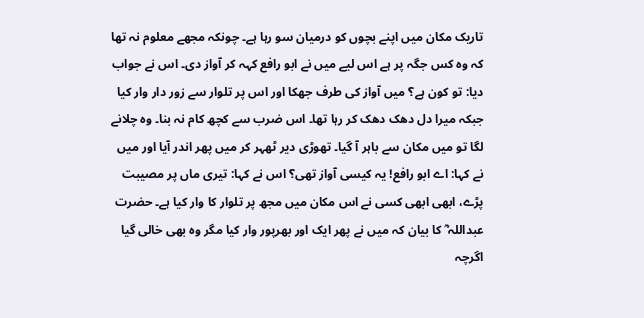تاریک مکان میں اپنے بچوں کو درمیان سو رہا ہے۔ چونکہ مجھے معلوم نہ تھا کہ وہ کس جگہ پر ہے اس لیے میں نے ابو رافع کہہ کر آواز دی۔ اس نے جواب دیا: تو کون ہے؟ میں آواز کی طرف جھکا اور اس پر تلوار سے زور دار وار کیا جبکہ میرا دل دھک دھک کر رہا تھا۔ اس ضرب سے کچھ کام نہ بنا۔ وہ چلانے لگا تو میں مکان سے باہر آ گیا۔ تھوڑی دیر ٹھہر کر میں پھر اندر آیا اور میں نے کہا: اے ابو رافع! یہ کیسی آواز تھی؟ اس نے کہا: تیری ماں پر مصیبت پڑے، ابھی ابھی کسی نے اس مکان میں مجھ پر تلوار کا وار کیا ہے۔ حضرت عبداللہ ؓ کا بیان کہ میں نے پھر ایک اور بھرپور وار کیا مگر وہ بھی خالی گیا اگرچہ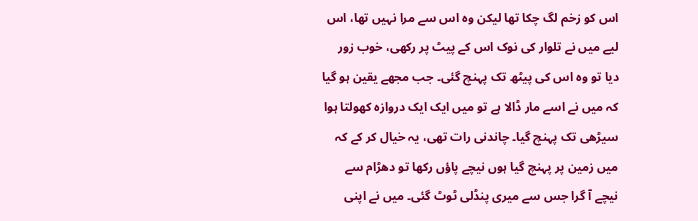اس کو زخم لگ چکا تھا لیکن وہ اس سے مرا نہیں تھا، اس لیے میں نے تلوار کی نوک اس کے پیٹ پر رکھی، خوب زور دیا تو وہ اس کی پیٹھ تک پہنچ گئی۔ جب مجھے یقین ہو گیا کہ میں نے اسے مار ڈالا ہے تو میں ایک ایک دروازہ کھولتا ہوا سیڑھی تک پہنچ گیا۔ چاندنی رات تھی، یہ خیال کر کے کہ میں زمین پر پہنچ گیا ہوں نیچے پاؤں رکھا تو دھڑام سے نیچے آ گرا جس سے میری پنڈلی ٹوٹ گئی۔ میں نے اپنی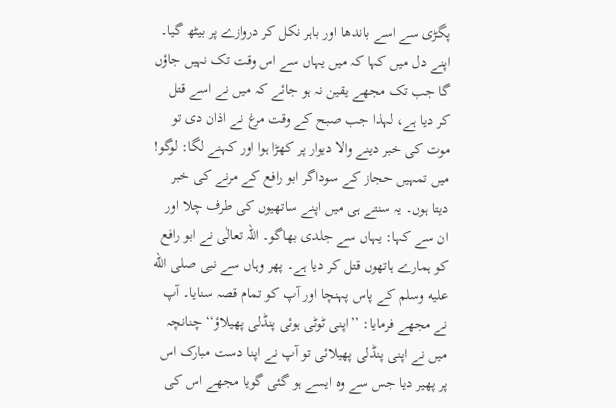پگڑی سے اسے باندھا اور باہر نکل کر دروازے پر بیٹھ گیا۔ اپنے دل میں کہا کہ میں یہاں سے اس وقت تک نہیں جاؤں گا جب تک مجھے یقین نہ ہو جائے کہ میں نے اسے قتل کر دیا ہے، لہذا جب صبح کے وقت مرغ نے اذان دی تو موت کی خبر دینے والا دیوار پر کھڑا ہوا اور کہنے لگا: لوگو! میں تمہیں حجاز کے سوداگر ابو رافع کے مرنے کی خبر دیتا ہوں۔ یہ سنتے ہی میں اپنے ساتھیوں کی طرف چلا اور ان سے کہا: یہاں سے جلدی بھاگو۔ اللہ تعالٰی نے ابو رافع کو ہمارے ہاتھوں قتل کر دیا ہے۔ پھر وہاں سے نبی صلى الله عليه وسلم کے پاس پہنچا اور آپ کو تمام قصہ سنایا۔ آپ نے مجھے فرمایا: ’’اپنی ٹوٹی ہوئی پنڈلی پھیلاؤ‘‘ چنانچہ میں نے اپنی پنڈلی پھیلائی تو آپ نے اپنا دست مبارک اس پر پھیر دیا جس سے وہ ایسے ہو گئی گویا مجھے اس کی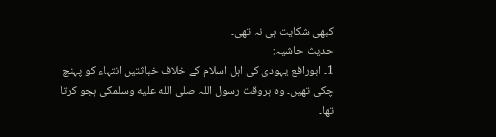کبھی شکایت ہی نہ تھی۔
حدیث حاشیہ:
1۔ ابورافع یہودی کی اہل اسلام کے خلاف خباثتیں انتہاء کو پہنچ چکی تھیں۔ وہ ہروقت رسول اللہ صلى الله عليه وسلمکی ہجو کرتا تھا۔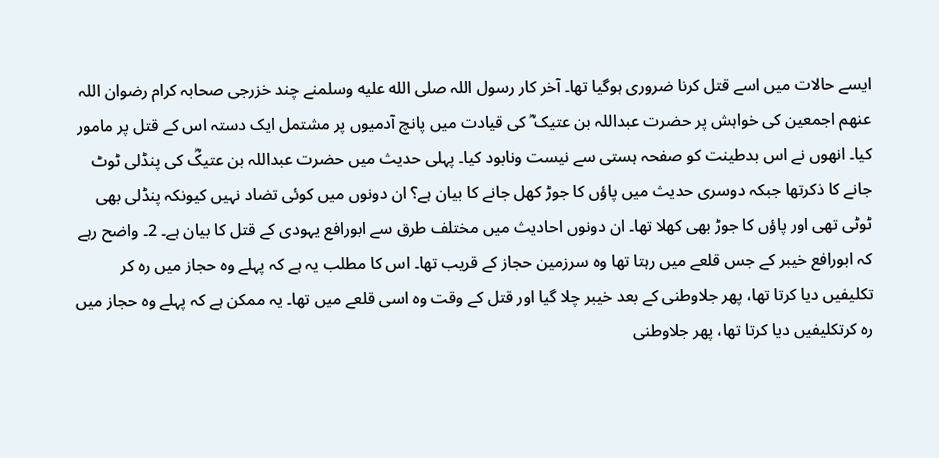ایسے حالات میں اسے قتل کرنا ضروری ہوگیا تھا۔ آخر کار رسول اللہ صلى الله عليه وسلمنے چند خزرجی صحابہ کرام رضوان اللہ عنھم اجمعین کی خواہش پر حضرت عبداللہ بن عتیک ؓ کی قیادت میں پانچ آدمیوں پر مشتمل ایک دستہ اس کے قتل پر مامور کیا۔ انھوں نے اس بدطینت کو صفحہ ہستی سے نیست ونابود کیا۔ پہلی حدیث میں حضرت عبداللہ بن عتیکؓ کی پنڈلی ٹوٹ جانے کا ذکرتھا جبکہ دوسری حدیث میں پاؤں کا جوڑ کھل جانے کا بیان ہے؟ ان دونوں میں کوئی تضاد نہیں کیونکہ پنڈلی بھی ٹوٹی تھی اور پاؤں کا جوڑ بھی کھلا تھا۔ ان دونوں احادیث میں مختلف طرق سے ابورافع یہودی کے قتل کا بیان ہے۔ 2۔ واضح رہے کہ ابورافع خیبر کے جس قلعے میں رہتا تھا وہ سرزمین حجاز کے قریب تھا۔ اس کا مطلب یہ ہے کہ پہلے وہ حجاز میں رہ کر تکلیفیں دیا کرتا تھا، پھر جلاوطنی کے بعد خیبر چلا گیا اور قتل کے وقت وہ اسی قلعے میں تھا۔ یہ ممکن ہے کہ پہلے وہ حجاز میں رہ کرتکلیفیں دیا کرتا تھا، پھر جلاوطنی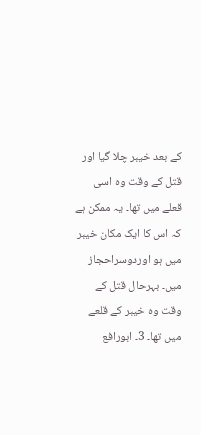کے بعد خیبر چلا گیا اور قتل کے وقت وہ اسی قعلے میں تھا۔ یہ ممکن ہے کہ اس کا ایک مکان خیبر میں ہو اوردوسراحجاز میں۔ بہرحال قتل کے وقت وہ خیبر کے قلعے میں تھا۔ 3۔ ابورافع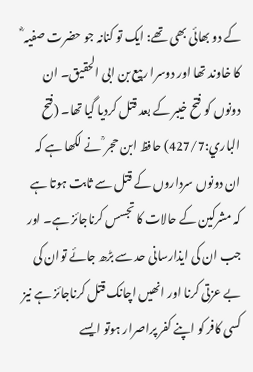کے دو بھائی بھی تھے: ایک تو کنانہ جو حضرت صفیہ ؓ کا خاوند تھا اور دوسرا ربیع بن ابی الحقیق۔ ان دونوں کو فتح خیبر کے بعد قتل کردیا گیا تھا۔ (فتح الباري:427/7) حافظ ابن حجر ؒ نے لکھا ہے کہ ان دونوں سرداروں کے قتل سے ثابت ہوتا ہے کہ مشرکین کے حالات کا تجسس کرناجائز ہے۔ اور جب ان کی ایذارسانی حد سے بڑھ جائے توان کی بے عزتی کرنا اور انھیں اچانک قتل کرناجائز ہے نیز کسی کافر کو اپنے کفر پراصرار ہوتو ایسے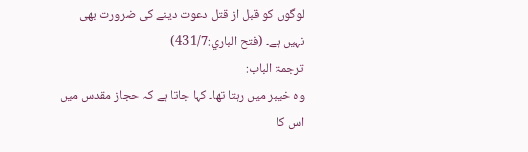لوگوں کو قبل از قتل دعوت دینے کی ضرورت بھی نہیں ہے۔ (فتح الباري:431/7)
ترجمۃ الباب:
وہ خیبر میں رہتا تھا۔ کہا جاتا ہے کہ حجاز مقدس میں اس کا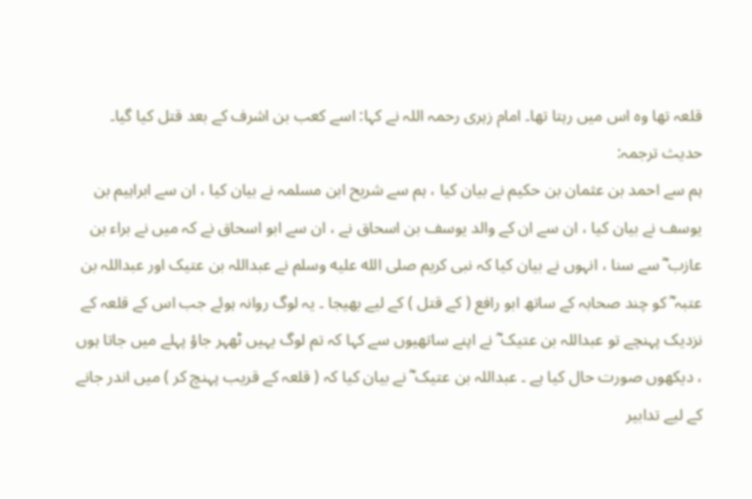قلعہ تھا وہ اس میں رہتا تھا۔ امام زہری رحمہ اللہ نے کہا: اسے کعب بن اشرف کے بعد قتل کیا گیا۔
حدیث ترجمہ:
ہم سے احمد بن عثمان بن حکیم نے بیان کیا ، ہم سے شریح ابن مسلمہ نے بیان کیا ، ان سے ابراہیم بن یوسف نے بیان کیا ، ان سے ان کے والد یوسف بن اسحاق نے ، ان سے ابو اسحاق نے کہ میں نے براء بن عازب ؓ سے سنا ، انہوں نے بیان کیا کہ نبی کریم صلى الله عليه وسلم نے عبداللہ بن عتیک اور عبداللہ بن عتبہ ؓ کو چند صحابہ کے ساتھ ابو رافع ( کے قتل ) کے لیے بھیجا ۔ یہ لوگ روانہ ہوئے جب اس کے قلعہ کے نزدیک پہنچے تو عبداللہ بن عتیک ؓ نے اپنے ساتھیوں سے کہا کہ تم لوگ یہیں ٹھہر جاؤ پہلے میں جاتا ہوں ، دیکھوں صورت حال کیا ہے ۔ عبداللہ بن عتیک ؓ نے بیان کیا کہ ( قلعہ کے قریب پہنچ کر ) میں اندر جانے کے لیے تدابیر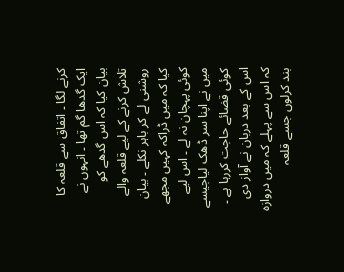کرنے لگا ۔ اتفاق سے قلعہ کا ایک گدھا گم تھا ۔ انہوں نے بیان کیا کہ اس گدھے کو تلاش کرنے کے لیے قلعہ والے روشنی لے کر باہر نکلے ۔ بیان کیا کہ میں ڈراکہ کہیں مجھے کوئی پہچان نہ لے ۔ اس لیے میں نے اپنا سر ڈھک لیاجیسے کوئی قضائے حاجت کررہا ہے ۔ اس کے بعد دربان نے آواز دی کہ اس سے پہلے کہ میں دروازہ بند کرلوں جسے قلعہ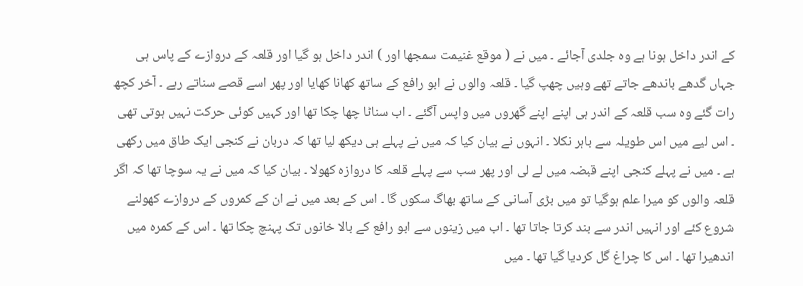کے اندر داخل ہونا ہے وہ جلدی آجائے ۔ میں نے ( موقع غنیمت سمجھا اور ) اندر داخل ہو گیا اور قلعہ کے دروازے کے پاس ہی جہاں گدھے باندھے جاتے تھے وہیں چھپ گیا ۔ قلعہ والوں نے ابو رافع کے ساتھ کھانا کھایا اور پھر اسے قصے سناتے رہے ۔ آخر کچھ رات گئے وہ سب قلعہ کے اندر ہی اپنے اپنے گھروں میں واپس آگئے ۔ اب سناٹا چھا چکا تھا اور کہیں کوئی حرکت نہیں ہوتی تھی ۔ اس لیے میں اس طویلہ سے باہر نکلا ۔ انہوں نے بیان کیا کہ میں نے پہلے ہی دیکھ لیا تھا کہ دربان نے کنجی ایک طاق میں رکھی ہے ۔ میں نے پہلے کنجی اپنے قبضہ میں لے لی اور پھر سب سے پہلے قلعہ کا دروازہ کھولا ۔ بیان کیا کہ میں نے یہ سوچا تھا کہ اگر قلعہ والوں کو میرا علم ہوگیا تو میں بڑی آسانی کے ساتھ بھاگ سکوں گا ۔ اس کے بعد میں نے ان کے کمروں کے دروازے کھولنے شروع کئے اور انہیں اندر سے بند کرتا جاتا تھا ۔ اب میں زینوں سے ابو رافع کے بالا خانوں تک پہنچ چکا تھا ۔ اس کے کمرہ میں اندھیرا تھا ۔ اس کا چراغ گل کردیا گیا تھا ۔ میں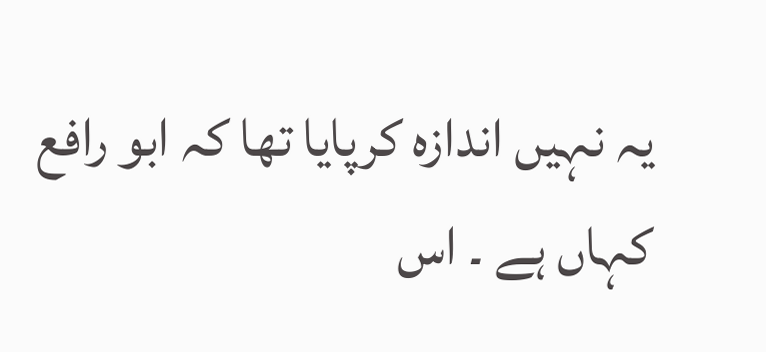یہ نہیں اندازہ کرپایا تھا کہ ابو رافع کہاں ہے ۔ اس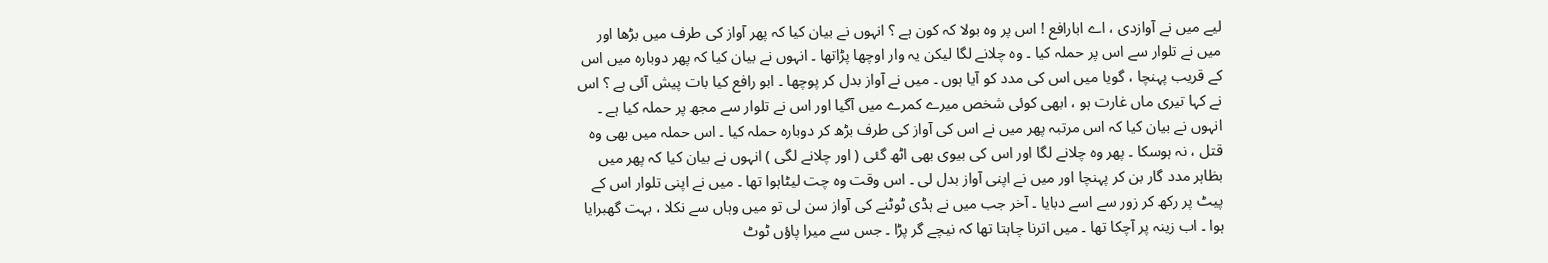لیے میں نے آوازدی ، اے ابارافع ! اس پر وہ بولا کہ کون ہے ؟ انہوں نے بیان کیا کہ پھر آواز کی طرف میں بڑھا اور میں نے تلوار سے اس پر حملہ کیا ۔ وہ چلانے لگا لیکن یہ وار اوچھا پڑاتھا ۔ انہوں نے بیان کیا کہ پھر دوبارہ میں اس کے قریب پہنچا ، گویا میں اس کی مدد کو آیا ہوں ۔ میں نے آواز بدل کر پوچھا ۔ ابو رافع کیا بات پیش آئی ہے ؟ اس نے کہا تیری ماں غارت ہو ، ابھی کوئی شخص میرے کمرے میں آگیا اور اس نے تلوار سے مجھ پر حملہ کیا ہے ۔ انہوں نے بیان کیا کہ اس مرتبہ پھر میں نے اس کی آواز کی طرف بڑھ کر دوبارہ حملہ کیا ۔ اس حملہ میں بھی وہ قتل ، نہ ہوسکا ۔ پھر وہ چلانے لگا اور اس کی بیوی بھی اٹھ گئی ( اور چلانے لگی ) انہوں نے بیان کیا کہ پھر میں بظاہر مدد گار بن کر پہنچا اور میں نے اپنی آواز بدل لی ۔ اس وقت وہ چت لیٹاہوا تھا ۔ میں نے اپنی تلوار اس کے پیٹ پر رکھ کر زور سے اسے دبایا ۔ آخر جب میں نے ہڈی ٹوٹنے کی آواز سن لی تو میں وہاں سے نکلا ، بہت گھبرایا ہوا ۔ اب زینہ پر آچکا تھا ۔ میں اترنا چاہتا تھا کہ نیچے گر پڑا ۔ جس سے میرا پاؤں ٹوٹ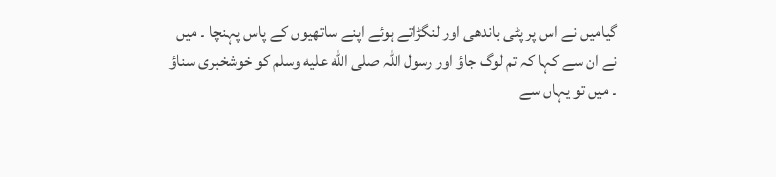گیامیں نے اس پر پٹی باندھی اور لنگڑاتے ہوئے اپنے ساتھیوں کے پاس پہنچا ۔ میں نے ان سے کہا کہ تم لوگ جاؤ اور رسول اللہ صلى الله عليه وسلم کو خوشخبری سناؤ ۔ میں تو یہاں سے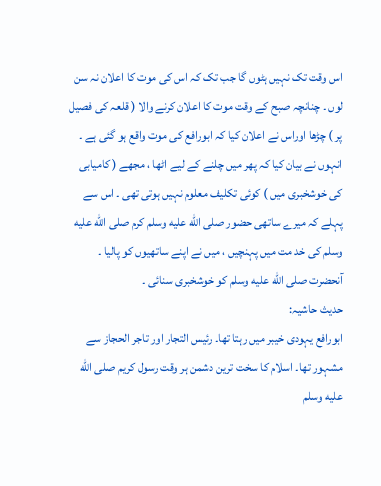اس وقت تک نہیں ہٹوں گا جب تک کہ اس کی موت کا اعلان نہ سن لوں ۔ چنانچہ صبح کے وقت موت کا اعلان کرنے والا ( قلعہ کی فصیل پر ) چڑھا اوراس نے اعلان کیا کہ ابورافع کی موت واقع ہو گئی ہے ۔ انہوں نے بیان کیا کہ پھر میں چلنے کے لیے اٹھا ، مجھے ( کامیابی کی خوشخبری میں ) کوئی تکلیف معلوم نہیں ہوتی تھی ۔ اس سے پہلے کہ میرے ساتھی حضور صلى الله عليه وسلم کرم صلى الله عليه وسلم کی خد مت میں پہنچیں ، میں نے اپنے ساتھیوں کو پالیا ۔ آنحضرت صلى الله عليه وسلم کو خوشخبری سنائی ۔
حدیث حاشیہ:
ابورافع یہودی خیبر میں رہتا تھا۔ رئیس التجار اور تاجر الحجاز سے مشہور تھا۔ اسلام کا سخت ترین دشمن ہر وقت رسول کریم صلى الله عليه وسلم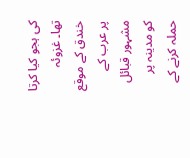کی ہجو کیا کرتا تھا۔ غزوئہ خندق کے موقع پر عرب کے مشہور قبائل کو مدینہ پر حملہ کرنے کے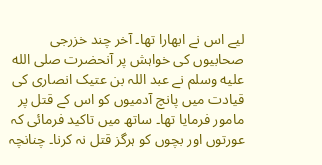لیے اس نے ابھارا تھا۔ آخر چند خزرجی صحابیوں کی خواہش پر آنحضرت صلى الله عليه وسلم نے عبد اللہ بن عتیک انصاری کی قیادت میں پانچ آدمیوں کو اس کے قتل پر مامور فرمایا تھا۔ ساتھ میں تاکید فرمائی کہ عورتوں اور بچوں کو ہرگز قتل نہ کرنا۔ چنانچہ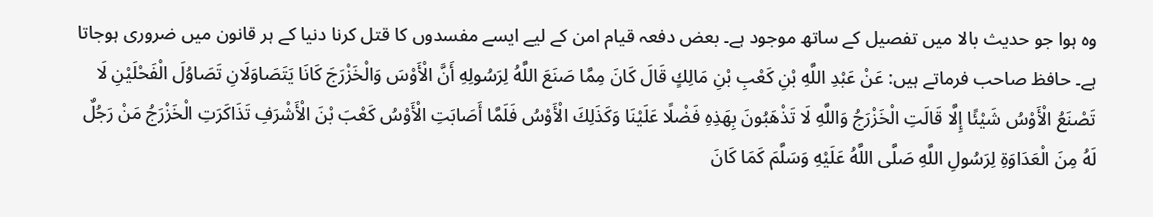وہ ہوا جو حدیث بالا میں تفصیل کے ساتھ موجود ہے۔ بعض دفعہ قیام امن کے لیے ایسے مفسدوں کا قتل کرنا دنیا کے ہر قانون میں ضروری ہوجاتا ہے۔ حافظ صاحب فرماتے ہیں: عَنْ عَبْدِ اللَّهِ بْنِ كَعْبِ بْنِ مَالِكٍ قَالَ كَانَ مِمَّا صَنَعَ اللَّهُ لِرَسُولِهِ أَنَّ الْأَوْسَ وَالْخَزْرَجَ كَانَا يَتَصَاوَلَانِ تَصَاوُلَ الْفَحْلَيْنِ لَا تَصْنَعُ الْأَوْسُ شَيْئًا إِلَّا قَالَتِ الْخَزْرَجُ وَاللَّهِ لَا تَذْهَبُونَ بِهَذِهِ فَضْلًا عَلَيْنَا وَكَذَلِكَ الْأَوْسُ فَلَمَّا أَصَابَتِ الْأَوْسُ كَعْبَ بْنَ الْأَشْرَفِ تَذَاكَرَتِ الْخَزْرَجُ مَنْ رَجُلٌ لَهُ مِنَ الْعَدَاوَةِ لِرَسُولِ اللَّهِ صَلَّى اللَّهُ عَلَيْهِ وَسَلَّمَ كَمَا كَانَ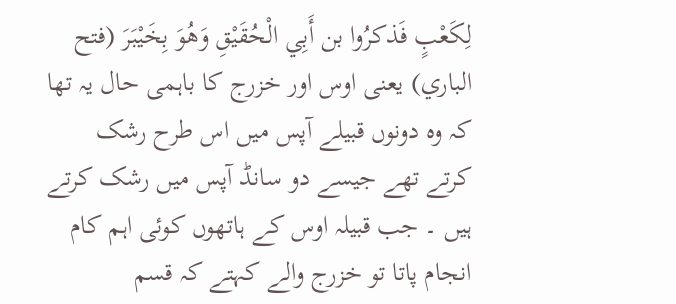لِكَعْبٍ فَذكرُوا بن أَبِي الْحُقَيْقِ وَهُوَ بِخَيْبَرَ (فتح الباري) یعنی اوس اور خزرج کا باہمی حال یہ تھا کہ وہ دونوں قبیلے آپس میں اس طرح رشک کرتے تھے جیسے دو سانڈ آپس میں رشک کرتے ہیں ۔ جب قبیلہ اوس کے ہاتھوں کوئی اہم کام انجام پاتا تو خزرج والے کہتے کہ قسم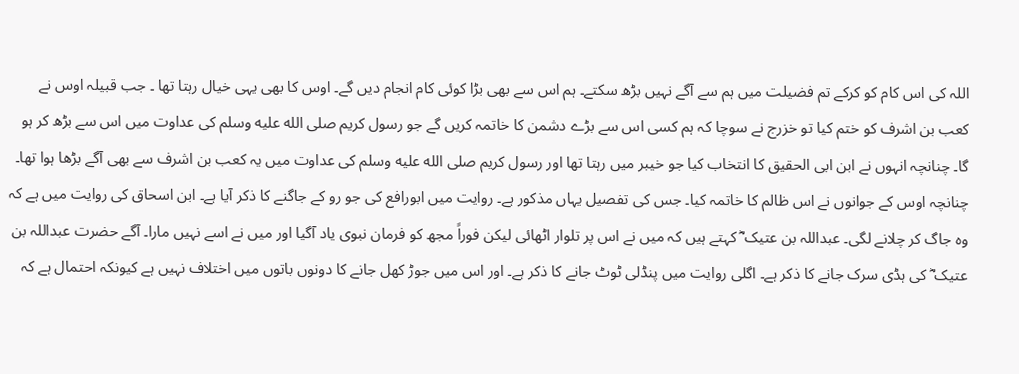اللہ کی اس کام کو کرکے تم فضیلت میں ہم سے آگے نہیں بڑھ سکتے۔ ہم اس سے بھی بڑا کوئی کام انجام دیں گے۔ اوس کا بھی یہی خیال رہتا تھا ۔ جب قبیلہ اوس نے کعب بن اشرف کو ختم کیا تو خزرج نے سوچا کہ ہم کسی اس سے بڑے دشمن کا خاتمہ کریں گے جو رسول کریم صلى الله عليه وسلم کی عداوت میں اس سے بڑھ کر ہو گا۔ چنانچہ انہوں نے ابن ابی الحقیق کا انتخاب کیا جو خیبر میں رہتا تھا اور رسول کریم صلى الله عليه وسلم کی عداوت میں یہ کعب بن اشرف سے بھی آگے بڑھا ہوا تھا۔ چنانچہ اوس کے جوانوں نے اس ظالم کا خاتمہ کیا۔ جس کی تفصیل یہاں مذکور ہے۔ روایت میں ابورافع کی جو رو کے جاگنے کا ذکر آیا ہے۔ ابن اسحاق کی روایت میں ہے کہ وہ جاگ کر چلانے لگی۔ عبداللہ بن عتیک ؓ کہتے ہیں کہ میں نے اس پر تلوار اٹھائی لیکن فوراً مجھ کو فرمان نبوی یاد آگیا اور میں نے اسے نہیں مارا۔ آگے حضرت عبداللہ بن عتیک ؓ کی ہڈی سرک جانے کا ذکر ہے۔ اگلی روایت میں پنڈلی ٹوٹ جانے کا ذکر ہے۔ اور اس میں جوڑ کھل جانے کا دونوں باتوں میں اختلاف نہیں ہے کیونکہ احتمال ہے کہ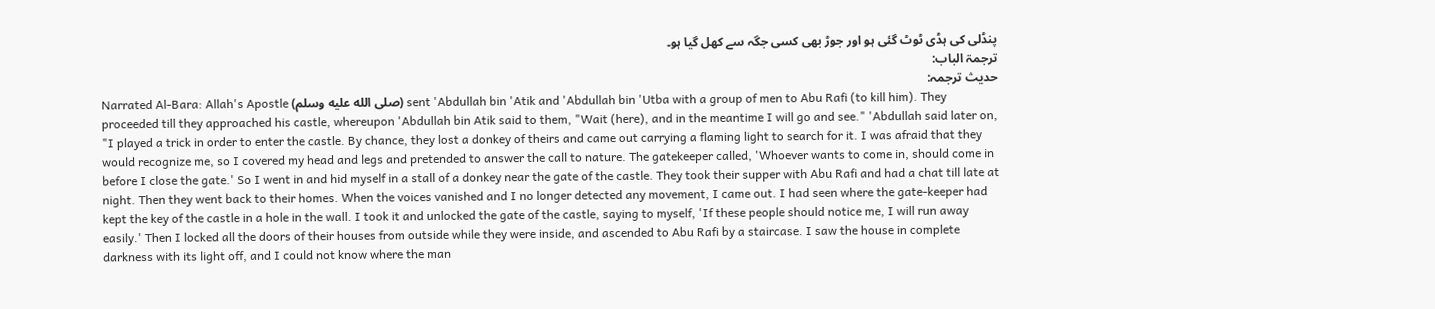پنڈلی کی ہڈی ٹوٹ گئی ہو اور جوڑ بھی کسی جگہ سے کھل گیا ہو۔
ترجمۃ الباب:
حدیث ترجمہ:
Narrated Al-Bara: Allah's Apostle (صلى الله عليه وسلم) sent 'Abdullah bin 'Atik and 'Abdullah bin 'Utba with a group of men to Abu Rafi (to kill him). They proceeded till they approached his castle, whereupon 'Abdullah bin Atik said to them, "Wait (here), and in the meantime I will go and see." 'Abdullah said later on, "I played a trick in order to enter the castle. By chance, they lost a donkey of theirs and came out carrying a flaming light to search for it. I was afraid that they would recognize me, so I covered my head and legs and pretended to answer the call to nature. The gatekeeper called, 'Whoever wants to come in, should come in before I close the gate.' So I went in and hid myself in a stall of a donkey near the gate of the castle. They took their supper with Abu Rafi and had a chat till late at night. Then they went back to their homes. When the voices vanished and I no longer detected any movement, I came out. I had seen where the gate-keeper had kept the key of the castle in a hole in the wall. I took it and unlocked the gate of the castle, saying to myself, 'If these people should notice me, I will run away easily.' Then I locked all the doors of their houses from outside while they were inside, and ascended to Abu Rafi by a staircase. I saw the house in complete darkness with its light off, and I could not know where the man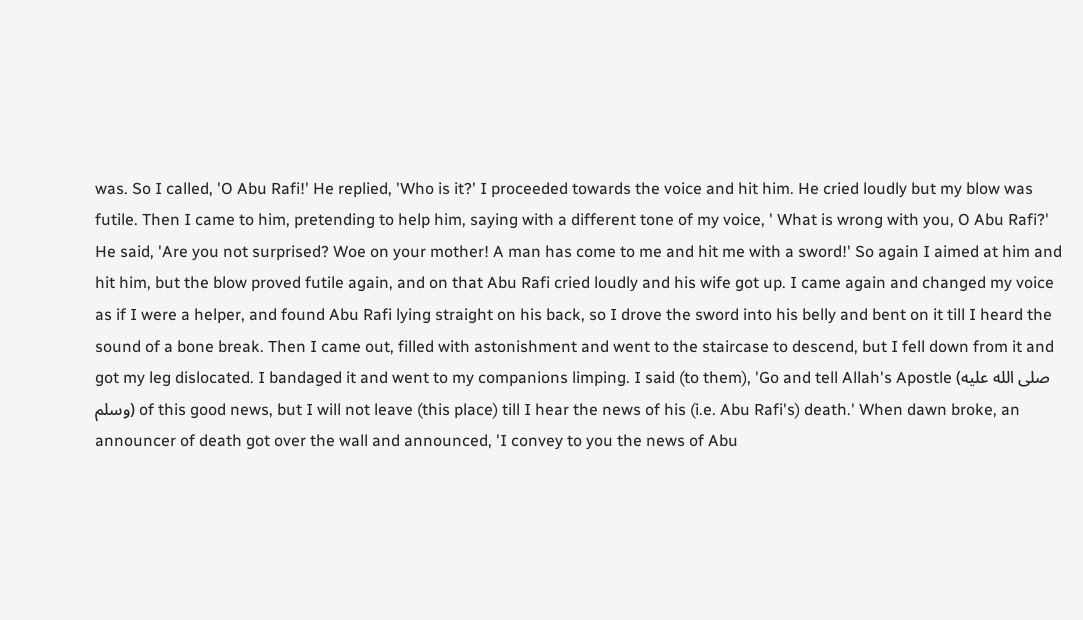was. So I called, 'O Abu Rafi!' He replied, 'Who is it?' I proceeded towards the voice and hit him. He cried loudly but my blow was futile. Then I came to him, pretending to help him, saying with a different tone of my voice, ' What is wrong with you, O Abu Rafi?' He said, 'Are you not surprised? Woe on your mother! A man has come to me and hit me with a sword!' So again I aimed at him and hit him, but the blow proved futile again, and on that Abu Rafi cried loudly and his wife got up. I came again and changed my voice as if I were a helper, and found Abu Rafi lying straight on his back, so I drove the sword into his belly and bent on it till I heard the sound of a bone break. Then I came out, filled with astonishment and went to the staircase to descend, but I fell down from it and got my leg dislocated. I bandaged it and went to my companions limping. I said (to them), 'Go and tell Allah's Apostle (صلى الله عليه وسلم) of this good news, but I will not leave (this place) till I hear the news of his (i.e. Abu Rafi's) death.' When dawn broke, an announcer of death got over the wall and announced, 'I convey to you the news of Abu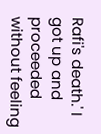Rafi's death.' I got up and proceeded without feeling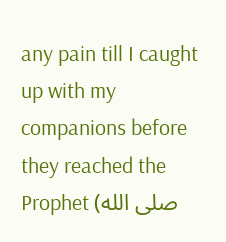any pain till I caught up with my companions before they reached the Prophet (صلى الله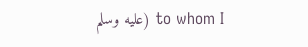عليه وسلم) to whom I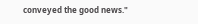conveyed the good news."